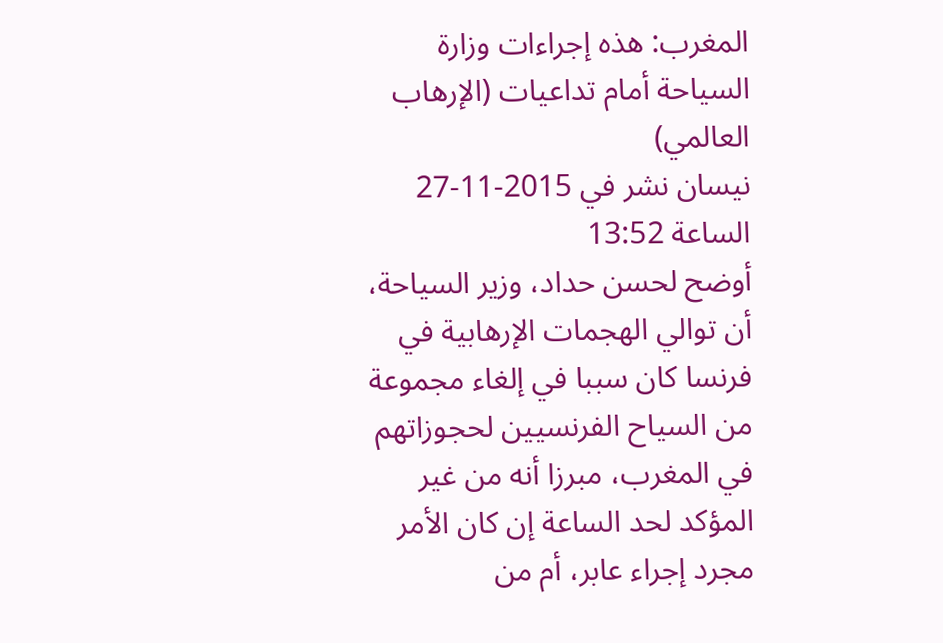المغرب: هذه إجراءات وزارة السياحة أمام تداعيات (الإرهاب العالمي)
نيسان نشر في 2015-11-27 الساعة 13:52
أوضح لحسن حداد، وزير السياحة، أن توالي الهجمات الإرهابية في فرنسا كان سببا في إلغاء مجموعة من السياح الفرنسيين لحجوزاتهم في المغرب، مبرزا أنه من غير المؤكد لحد الساعة إن كان الأمر مجرد إجراء عابر، أم من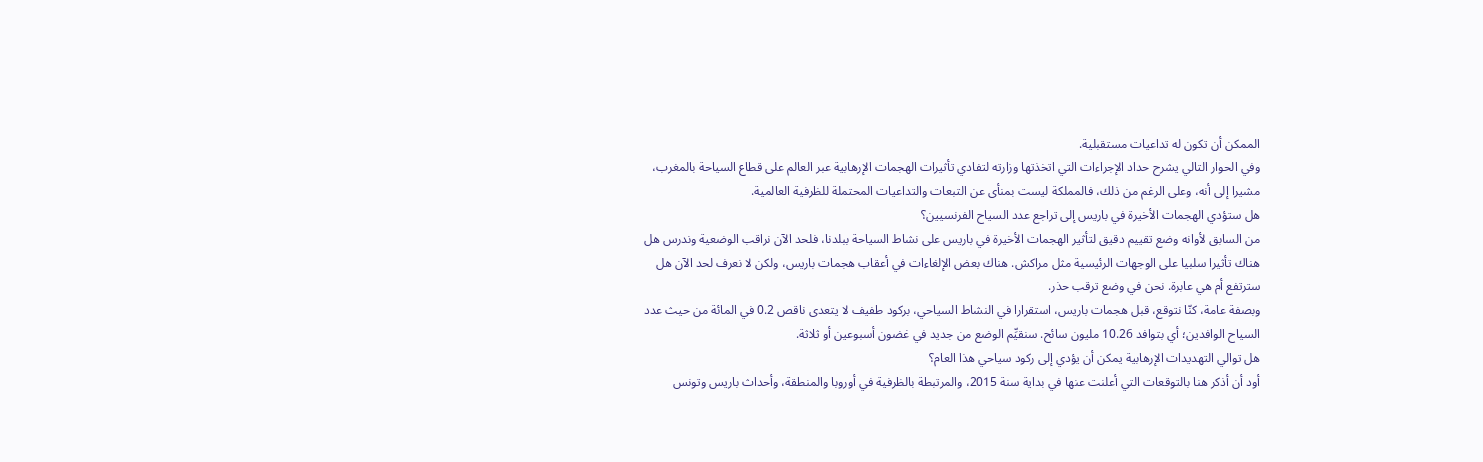الممكن أن تكون له تداعيات مستقبلية.
وفي الحوار التالي يشرح حداد الإجراءات التي اتخذتها وزارته لتفادي تأثيرات الهجمات الإرهابية عبر العالم على قطاع السياحة بالمغرب، مشيرا إلى أنه، وعلى الرغم من ذلك، فالمملكة ليست بمنأى عن التبعات والتداعيات المحتملة للظرفية العالمية.
هل ستؤدي الهجمات الأخيرة في باريس إلى تراجع عدد السياح الفرنسيين؟
من السابق لأوانه وضع تقييم دقيق لتأثير الهجمات الأخيرة في باريس على نشاط السياحة ببلدنا، فلحد الآن نراقب الوضعية وندرس هل هناك تأثيرا سلبيا على الوجهات الرئيسية مثل مراكش. هناك بعض الإلغاءات في أعقاب هجمات باريس، ولكن لا نعرف لحد الآن هل سترتفع أم هي عابرة. نحن في وضع ترقب حذر.
وبصفة عامة، كنّا نتوقع، قبل هجمات باريس، استقرارا في النشاط السياحي، بركود طفيف لا يتعدى ناقص 0.2 في المائة من حيث عدد السياح الوافدين؛ أي بتوافد 10.26 مليون سائح. سنقيِّم الوضع من جديد في غضون أسبوعين أو ثلاثة.
هل توالي التهديدات الإرهابية يمكن أن يؤدي إلى ركود سياحي هذا العام؟
أود أن أذكر هنا بالتوقعات التي أعلنت عنها في بداية سنة 2015، والمرتبطة بالظرفية في أوروبا والمنطقة، وأحداث باريس وتونس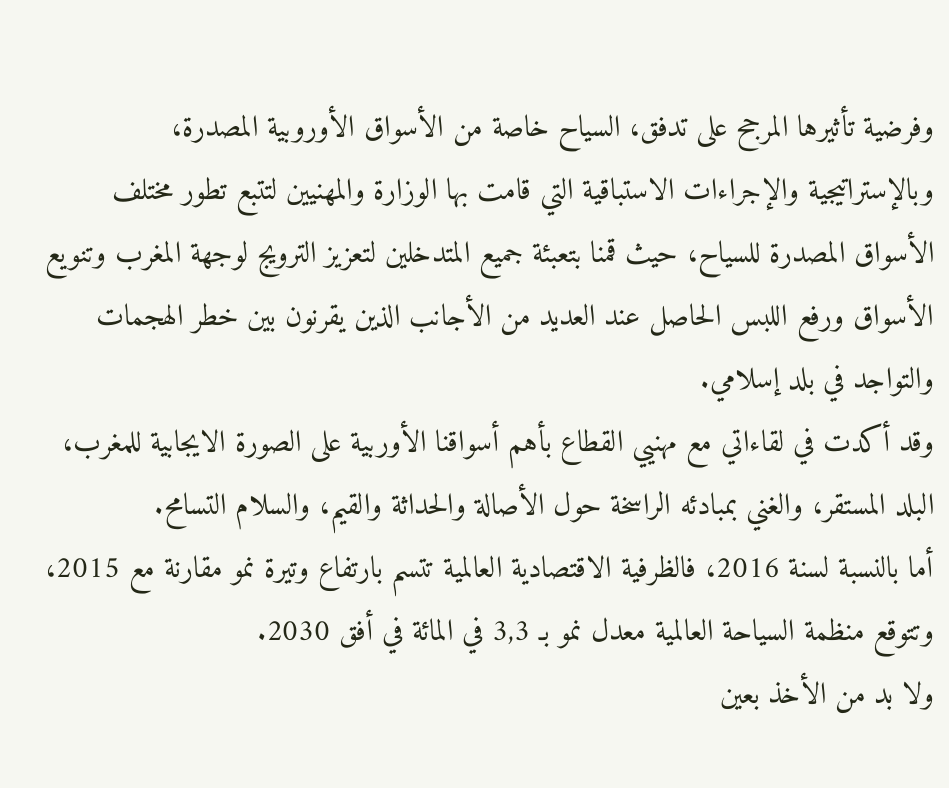وفرضية تأثيرها المرجح على تدفق، السياح خاصة من الأسواق الأوروبية المصدرة، وبالإستراتيجية والإجراءات الاستباقية التي قامت بها الوزارة والمهنيين لتتبع تطور مختلف الأسواق المصدرة للسياح، حيث قمنا بتعبئة جميع المتدخلين لتعزيز الترويج لوجهة المغرب وتنويع الأسواق ورفع اللبس الحاصل عند العديد من الأجانب الذين يقرنون بين خطر الهجمات والتواجد في بلد إسلامي.
وقد أكدت في لقاءاتي مع مهنيي القطاع بأهم أسواقنا الأوربية على الصورة الايجابية للمغرب، البلد المستقر، والغني بمبادئه الراسخة حول الأصالة والحداثة والقيم، والسلام التسامح.
أما بالنسبة لسنة 2016، فالظرفية الاقتصادية العالمية تتسم بارتفاع وتيرة نمو مقارنة مع 2015، وتتوقع منظمة السياحة العالمية معدل نمو بـ 3,3 في المائة في أفق 2030.
ولا بد من الأخذ بعين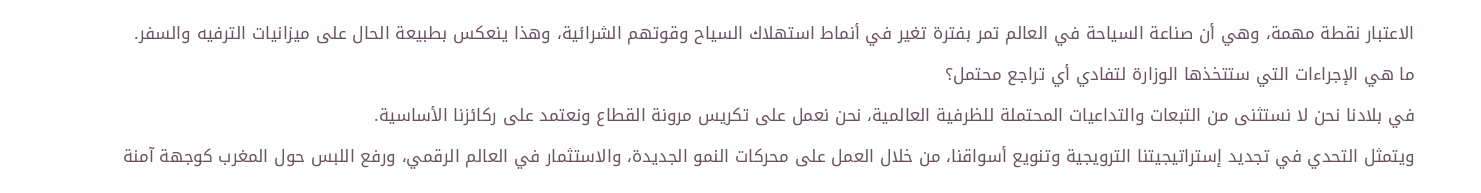الاعتبار نقطة مهمة، وهي أن صناعة السياحة في العالم تمر بفترة تغير في أنماط استهلاك السياح وقوتهم الشرائية، وهذا ينعكس بطبيعة الحال على ميزانيات الترفيه والسفر.
ما هي الإجراءات التي ستتخذها الوزارة لتفادي أي تراجع محتمل؟
في بلادنا نحن لا نستثنى من التبعات والتداعيات المحتملة للظرفية العالمية، نحن نعمل على تكريس مرونة القطاع ونعتمد على ركائزنا الأساسية.
ويتمثل التحدي في تجديد إستراتيجيتنا الترويجية وتنويع أسواقنا، من خلال العمل على محركات النمو الجديدة، والاستثمار في العالم الرقمي، ورفع اللبس حول المغرب كوجهة آمنة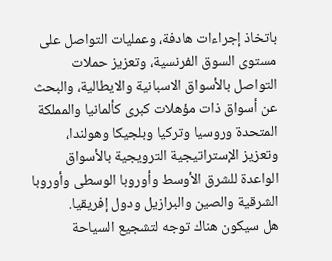باتخاذ إجراءات هادفة، وعمليات التواصل على مستوى السوق الفرنسية، وتعزيز حملات التواصل بالأسواق الاسبانية والايطالية، والبحث عن أسواق ذات مؤهلات كبرى كألمانيا والمملكة المتحدة وروسيا وتركيا وبلجيكا وهولندا، وتعزيز الإستراتيجية الترويجية بالأسواق الواعدة للشرق الأوسط وأوروبا الوسطى وأوروبا الشرقية والصين والبرازيل ودول إفريقيا.
هل سيكون هناك توجه لتشجيع السياحة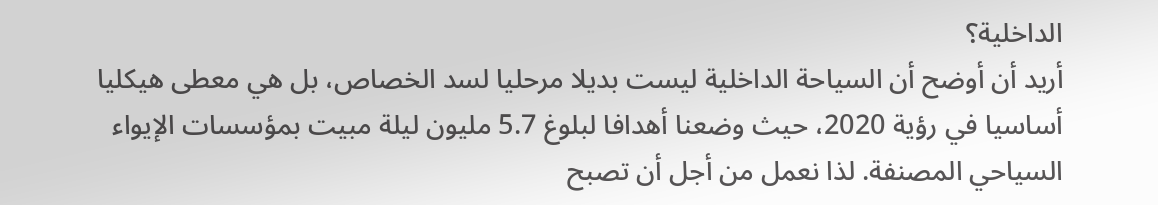الداخلية؟
أريد أن أوضح أن السياحة الداخلية ليست بديلا مرحليا لسد الخصاص، بل هي معطى هيكليا أساسيا في رؤية 2020، حيث وضعنا أهدافا لبلوغ 5.7 مليون ليلة مبيت بمؤسسات الإيواء السياحي المصنفة. لذا نعمل من أجل أن تصبح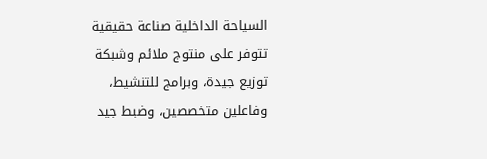السياحة الداخلية صناعة حقيقية تتوفر على منتوج ملائم وشبكة توزيع جيدة، وبرامج للتنشيط، وفاعلين متخصصين، وضبط جيد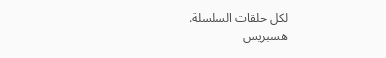لكل حلقات السلسلة.
هسبريس